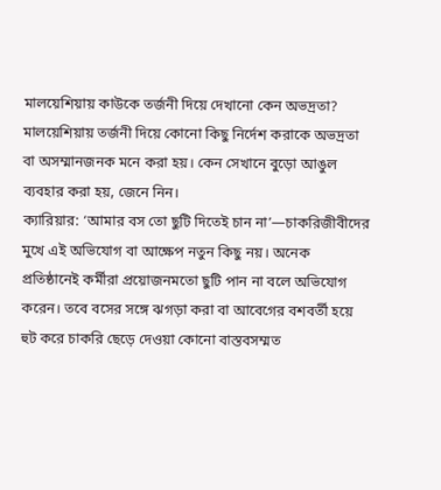মালয়েশিয়ায় কাউকে তর্জনী দিয়ে দেখানো কেন অভদ্রতা?
মালয়েশিয়ায় তর্জনী দিয়ে কোনো কিছু নির্দেশ করাকে অভদ্রতা বা অসম্মানজনক মনে করা হয়। কেন সেখানে বুড়ো আঙুল ব্যবহার করা হয়, জেনে নিন।
ক্যারিয়ার: ‘আমার বস তো ছুটি দিতেই চান না’—চাকরিজীবীদের মুখে এই অভিযোগ বা আক্ষেপ নতুন কিছু নয়। অনেক প্রতিষ্ঠানেই কর্মীরা প্রয়োজনমতো ছুটি পান না বলে অভিযোগ করেন। তবে বসের সঙ্গে ঝগড়া করা বা আবেগের বশবর্তী হয়ে হুট করে চাকরি ছেড়ে দেওয়া কোনো বাস্তবসম্মত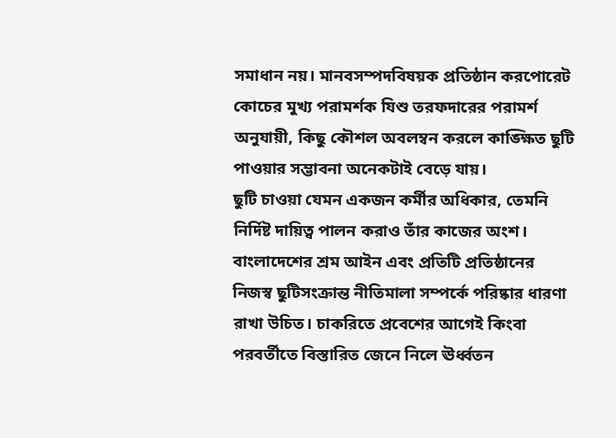সমাধান নয়। মানবসম্পদবিষয়ক প্রতিষ্ঠান করপোরেট কোচের মুখ্য পরামর্শক যিশু তরফদারের পরামর্শ অনুযায়ী, কিছু কৌশল অবলম্বন করলে কাঙ্ক্ষিত ছুটি পাওয়ার সম্ভাবনা অনেকটাই বেড়ে যায়।
ছুটি চাওয়া যেমন একজন কর্মীর অধিকার, তেমনি নির্দিষ্ট দায়িত্ব পালন করাও তাঁর কাজের অংশ। বাংলাদেশের শ্রম আইন এবং প্রতিটি প্রতিষ্ঠানের নিজস্ব ছুটিসংক্রান্ত নীতিমালা সম্পর্কে পরিষ্কার ধারণা রাখা উচিত। চাকরিতে প্রবেশের আগেই কিংবা পরবর্তীতে বিস্তারিত জেনে নিলে ঊর্ধ্বতন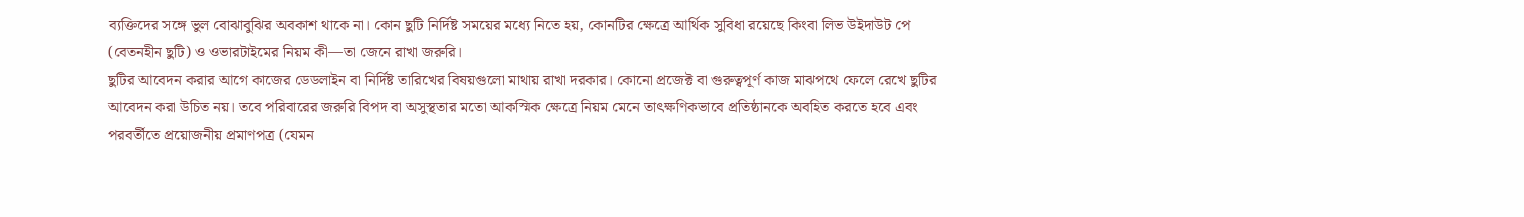ব্যক্তিদের সঙ্গে ভুল বোঝাবুঝির অবকাশ থাকে না। কোন ছুটি নির্দিষ্ট সময়ের মধ্যে নিতে হয়, কোনটির ক্ষেত্রে আর্থিক সুবিধা রয়েছে কিংবা লিভ উইদাউট পে (বেতনহীন ছুটি) ও ওভারটাইমের নিয়ম কী—তা জেনে রাখা জরুরি।
ছুটির আবেদন করার আগে কাজের ডেডলাইন বা নির্দিষ্ট তারিখের বিষয়গুলো মাথায় রাখা দরকার। কোনো প্রজেক্ট বা গুরুত্বপূর্ণ কাজ মাঝপথে ফেলে রেখে ছুটির আবেদন করা উচিত নয়। তবে পরিবারের জরুরি বিপদ বা অসুস্থতার মতো আকস্মিক ক্ষেত্রে নিয়ম মেনে তাৎক্ষণিকভাবে প্রতিষ্ঠানকে অবহিত করতে হবে এবং পরবর্তীতে প্রয়োজনীয় প্রমাণপত্র (যেমন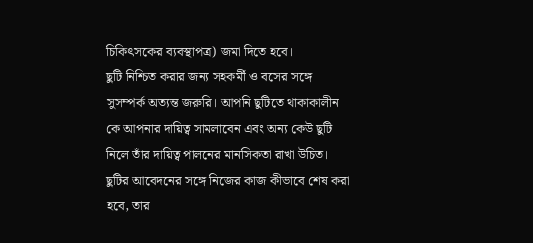চিকিৎসকের ব্যবস্থাপত্র) জমা দিতে হবে।
ছুটি নিশ্চিত করার জন্য সহকর্মী ও বসের সঙ্গে সুসম্পর্ক অত্যন্ত জরুরি। আপনি ছুটিতে থাকাকালীন কে আপনার দায়িত্ব সামলাবেন এবং অন্য কেউ ছুটি নিলে তাঁর দায়িত্ব পালনের মানসিকতা রাখা উচিত। ছুটির আবেদনের সঙ্গে নিজের কাজ কীভাবে শেষ করা হবে, তার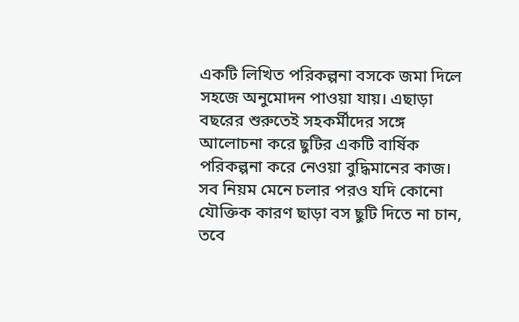একটি লিখিত পরিকল্পনা বসকে জমা দিলে সহজে অনুমোদন পাওয়া যায়। এছাড়া বছরের শুরুতেই সহকর্মীদের সঙ্গে আলোচনা করে ছুটির একটি বার্ষিক পরিকল্পনা করে নেওয়া বুদ্ধিমানের কাজ।
সব নিয়ম মেনে চলার পরও যদি কোনো যৌক্তিক কারণ ছাড়া বস ছুটি দিতে না চান, তবে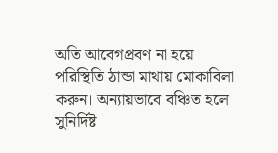অতি আবেগপ্রবণ না হয়ে পরিস্থিতি ঠান্ডা মাথায় মোকাবিলা করুন। অন্যায়ভাবে বঞ্চিত হলে সুনির্দিষ্ট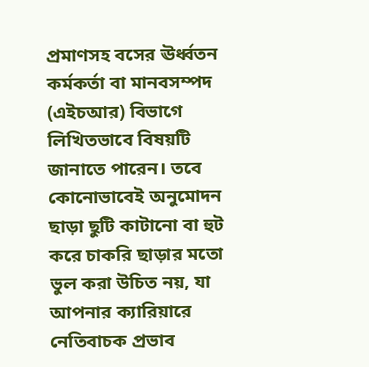প্রমাণসহ বসের ঊর্ধ্বতন কর্মকর্তা বা মানবসম্পদ (এইচআর) বিভাগে লিখিতভাবে বিষয়টি জানাতে পারেন। তবে কোনোভাবেই অনুমোদন ছাড়া ছুটি কাটানো বা হুট করে চাকরি ছাড়ার মতো ভুল করা উচিত নয়, যা আপনার ক্যারিয়ারে নেতিবাচক প্রভাব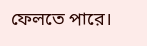ফেলতে পারে।